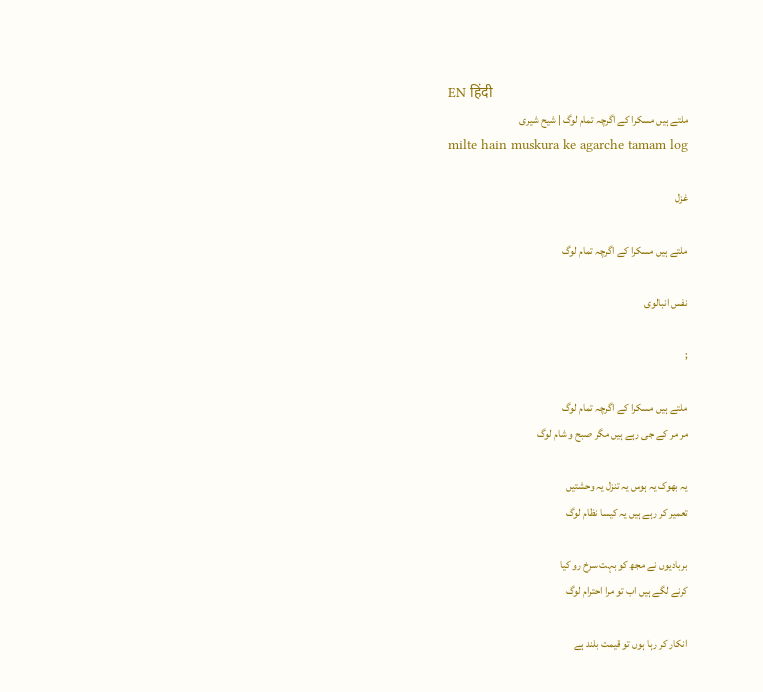EN हिंदी
ملتے ہیں مسکرا کے اگرچہ تمام لوگ | شیح شیری
milte hain muskura ke agarche tamam log

غزل

ملتے ہیں مسکرا کے اگرچہ تمام لوگ

نفس انبالوی

;

ملتے ہیں مسکرا کے اگرچہ تمام لوگ
مر مر کے جی رہے ہیں مگر صبح و شام لوگ

یہ بھوک یہ ہوس یہ تنزل یہ وحشتیں
تعمیر کر رہے ہیں یہ کیسا نظام لوگ

بربادیوں نے مجھ کو بہت سرخ رو کیا
کرنے لگے ہیں اب تو مرا احترام لوگ

انکار کر رہا ہوں تو قیمت بلند ہے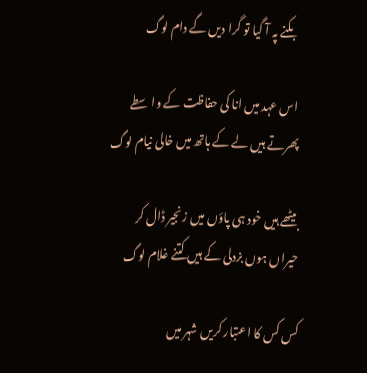بکنے پہ آ گیا تو گرا دیں گے دام لوگ

اس عہد میں انا کی حفاظت کے واسطے
پھرتے ہیں لے کے ہاتھ میں خالی نیام لوگ

بیٹھے ہیں خود ہی پاؤں میں زنجیر ڈال کر
حیراں ہوں بزدلی کے ہیں کتنے غلام لوگ

کس کس کا اعتبار کریں شہر میں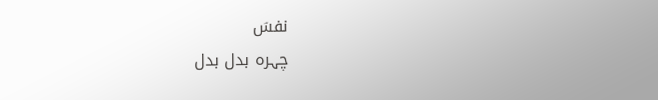نفسؔ
چہرہ بدل بدل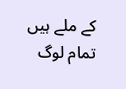کے ملے ہیں تمام لوگ